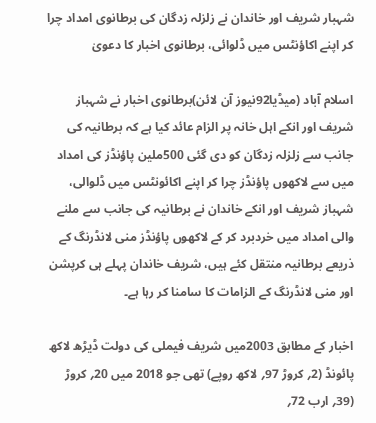شہبار شریف اور خاندان نے زلزلہ زدگان کی برطانوی امداد چرا کر اپنے اکاؤنٹس میں ڈلوائی، برطانوی اخبار کا دعویٰ

اسلام آباد (میڈیا92نیوز آن لائن)برطانوی اخبار نے شہباز شریف اور انکے اہل خانہ پر الزام عائد کیا ہے کہ برطانیہ کی جانب سے زلزلہ زدگان کو دی گئی 500ملین پاؤنڈز کی امداد میں سے لاکھوں پاؤنڈز چرا کر اپنے اکائونٹس میں ڈلوالی، شہباز شریف اور انکے خاندان نے برطانیہ کی جانب سے ملنے والی امداد میں خردبرد کر کے لاکھوں پاؤنڈز منی لانڈرنگ کے ذریعے برطانیہ منتقل کئے ہیں، شریف خاندان پہلے ہی کرپشن اور منی لانڈرنگ کے الزامات کا سامنا کر رہا ہے۔

اخبار کے مطابق 2003میں شریف فیملی کی دولت ڈیڑھ لاکھ پائونڈ (2؍ کروڑ 97؍ لاکھ روپے) تھی جو 2018 میں 20؍ کروڑ (39؍ ارب 72؍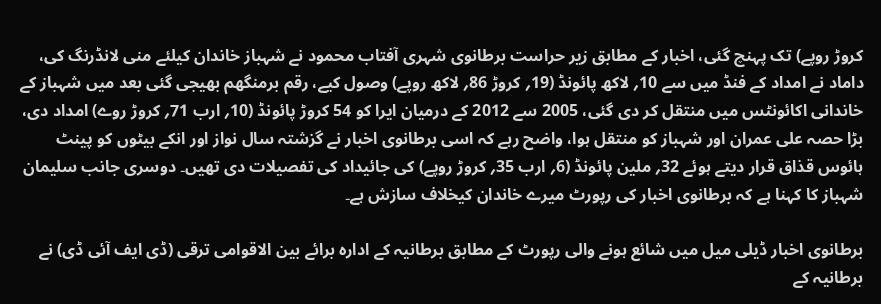کروڑ روپے) تک پہنچ گئی، اخبار کے مطابق زیر حراست برطانوی شہری آفتاب محمود نے شہباز خاندان کیلئے منی لانڈرنگ کی، داماد نے امداد کے فنڈ میں سے 10؍ لاکھ پائونڈ (19؍ کروڑ 86؍ لاکھ روپے) وصول کیے، رقم برمنگھم بھیجی گئی بعد میں شہباز کے خاندانی اکائونٹس میں منتقل کر دی گئی، 2005 سے 2012 کے درمیان ایرا کو 54 کروڑ پائونڈ (10؍ ارب 71؍ کروڑ روے) امداد دی، بڑا حصہ علی عمران اور شہباز کو منتقل ہوا، واضح رہے کہ اسی برطانوی اخبار نے گزشتہ سال نواز اور انکے بیٹوں کو پینٹ ہائوس قذاق قرار دیتے ہوئے 32؍ ملین پائونڈ (6؍ ارب 35؍ کروڑ روپے) کی جائیداد کی تفصیلات دی تھیں۔ دوسری جانب سلیمان شہباز کا کہنا ہے کہ برطانوی اخبار کی رپورٹ میرے خاندان کیخلاف سازش ہے۔

برطانوی اخبار ڈیلی میل میں شائع ہونے والی رپورٹ کے مطابق برطانیہ کے ادارہ برائے بین الاقوامی ترقی (ڈی ایف آئی ڈی) نے برطانیہ کے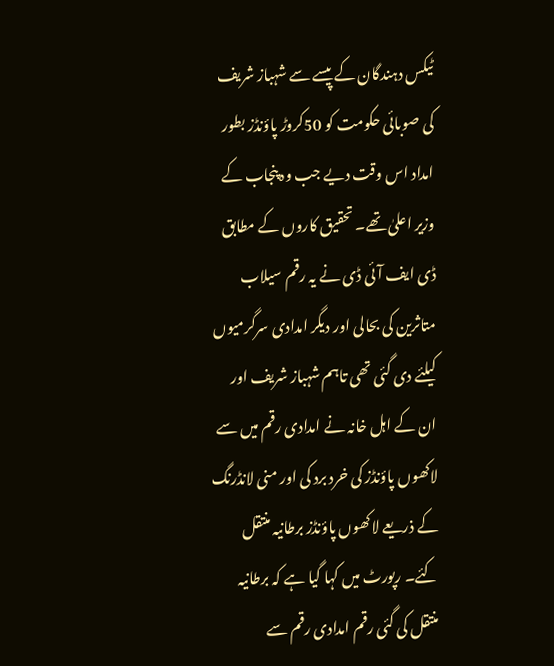ٹیکس دہندگان کے پیسے سے شہباز شریف کی صوبائی حکومت کو 50کروڑ پاؤنڈز بطور امداد اس وقت دیے جب وہ پنجاب کے وزیر اعلیٰ تھے۔ تحقیق کاروں کے مطابق ڈی ایف آئی ڈی نے یہ رقم سیلاب متاثرین کی بحالی اور دیگر امدادی سرگرمیوں کیلئے دی گئی تھی تاہم شہباز شریف اور ان کے اہل خانہ نے امدادی رقم میں سے لاکھوں پاؤنڈز کی خرد برد کی اور منی لانڈرنگ کے ذریعے لاکھوں پاؤنڈز برطانیہ منتقل کئے۔ رپورٹ میں کہا گیا ہے کہ برطانیہ منتقل کی گئی رقم امدادی رقم سے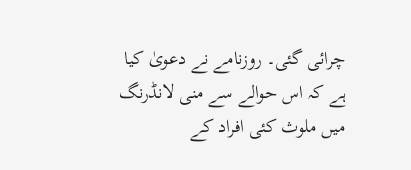چرائی گئی۔ روزنامے نے دعویٰ کیا ہے کہ اس حوالے سے منی لانڈرنگ میں ملوث کئی افراد کے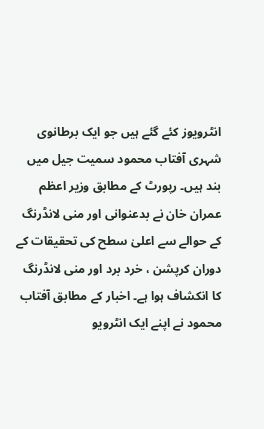انٹرویوز کئے گئے ہیں جو ایک برطانوی شہری آفتاب محمود سمیت جیل میں بند ہیں۔ رپورٹ کے مطابق وزیر اعظم عمران خان نے بدعنوانی اور منی لانڈرنگ کے حوالے سے اعلیٰ سطح کی تحقیقات کے دوران کرپشن ، خرد برد اور منی لانڈرنگ کا انکشاف ہوا ہے۔ اخبار کے مطابق آفتاب محمود نے اپنے ایک انٹرویو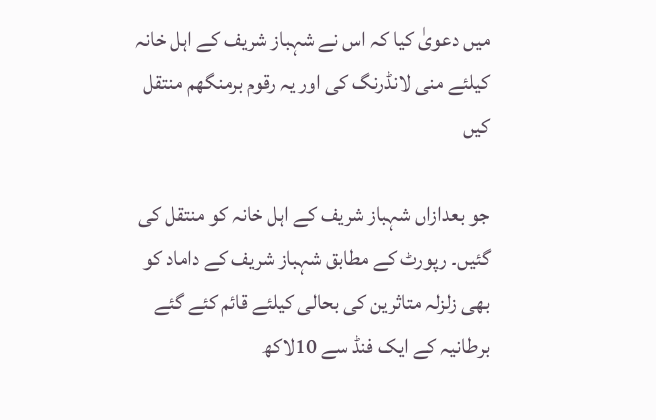میں دعویٰ کیا کہ اس نے شہباز شریف کے اہل خانہ کیلئے منی لانڈرنگ کی اور یہ رقوم برمنگھم منتقل کیں

جو بعدازاں شہباز شریف کے اہل خانہ کو منتقل کی گئیں۔ رپورٹ کے مطابق شہباز شریف کے داماد کو بھی زلزلہ متاثرین کی بحالی کیلئے قائم کئے گئے برطانیہ کے ایک فنڈ سے 10لاکھ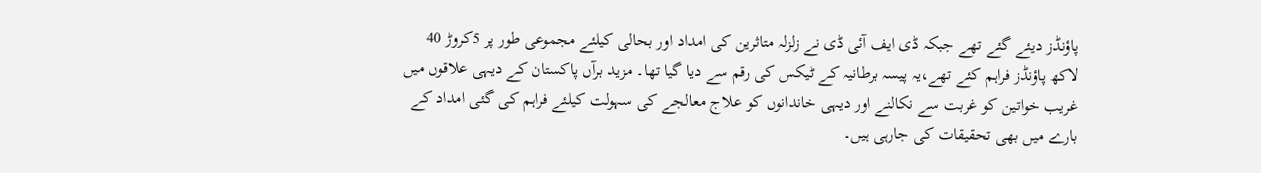پاؤنڈز دیئے گئے تھے جبکہ ڈی ایف آئی ڈی نے زلزلہ متاثرین کی امداد اور بحالی کیلئے مجموعی طور پر 5کروڑ 40 لاکھ پاؤنڈز فراہم کئے تھے،یہ پیسہ برطانیہ کے ٹیکس کی رقم سے دیا گیا تھا۔ مزید برآں پاکستان کے دیہی علاقوں میں غریب خواتین کو غربت سے نکالنے اور دیہی خاندانوں کو علاج معالجے کی سہولت کیلئے فراہم کی گئی امداد کے بارے میں بھی تحقیقات کی جارہی ہیں۔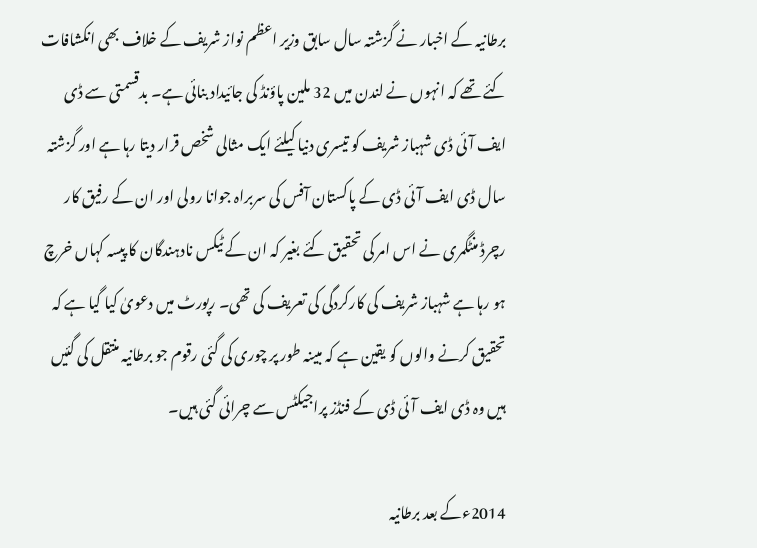برطانیہ کے اخبار نے گزشتہ سال سابق وزیر اعظم نواز شریف کے خلاف بھی انکشافات کئے تھے کہ انہوں نے لندن میں 32 ملین پاؤنڈ کی جائیداد بنائی ہے۔ بدقسمتی سے ڈی ایف آئی ڈی شہباز شریف کو تیسری دنیا کیلئے ایک مثالی شخص قرار دیتا رہا ہے اور گزشتہ سال ڈی ایف آئی ڈی کے پاکستان آفس کی سربراہ جوانا رولی اور ان کے رفیق کار رچرڈ منٹگمری نے اس امر کی تحقیق کئے بغیر کہ ان کے ٹیکس نادہندگان کا پیسہ کہاں خرچ ہو رہا ہے شہباز شریف کی کارکردگی کی تعریف کی تھی۔ رپورٹ میں دعویٰ کیا گیا ہے کہ تحقیق کرنے والوں کو یقین ہے کہ مبینہ طور پر چوری کی گئی رقوم جو برطانیہ منتقل کی گئیں ہیں وہ ڈی ایف آئی ڈی کے فنڈز پراجیکٹس سے چرائی گئی ہیں۔

2014ءکے بعد برطانیہ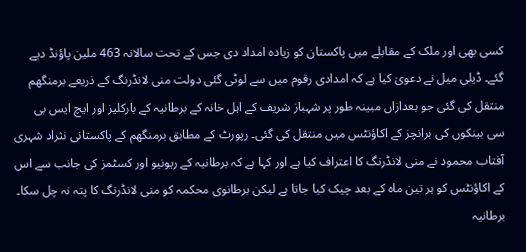کسی بھی اور ملک کے مقابلے میں پاکستان کو زیادہ امداد دی جس کے تحت سالانہ 463 ملین پاؤنڈ دیے گئے۔ ڈیلی میل نے دعویٰ کیا ہے کہ امدادی رقوم میں سے لوٹی گئی دولت منی لانڈرنگ کے ذریعے برمنگھم منتقل کی گئی جو بعدازاں مبینہ طور پر شہباز شریف کے اہل خانہ کے برطانیہ کے بارکلیز اور ایچ ایس بی سی بینکوں کی برانچز کے اکاؤنٹس میں منتقل کی گئی۔ رپورٹ کے مطابق برمنگھم کے پاکستانی نثراد شہری آفتاب محمود نے منی لانڈرنگ کا اعتراف کیا ہے اور کہا ہے کہ برطانیہ کے ریونیو اور کسٹمز کی جانب سے اس کے اکاؤنٹس کو ہر تین ماہ کے بعد چیک کیا جاتا ہے لیکن برطانوی محکمہ کو منی لانڈرنگ کا پتہ نہ چل سکا۔ برطانیہ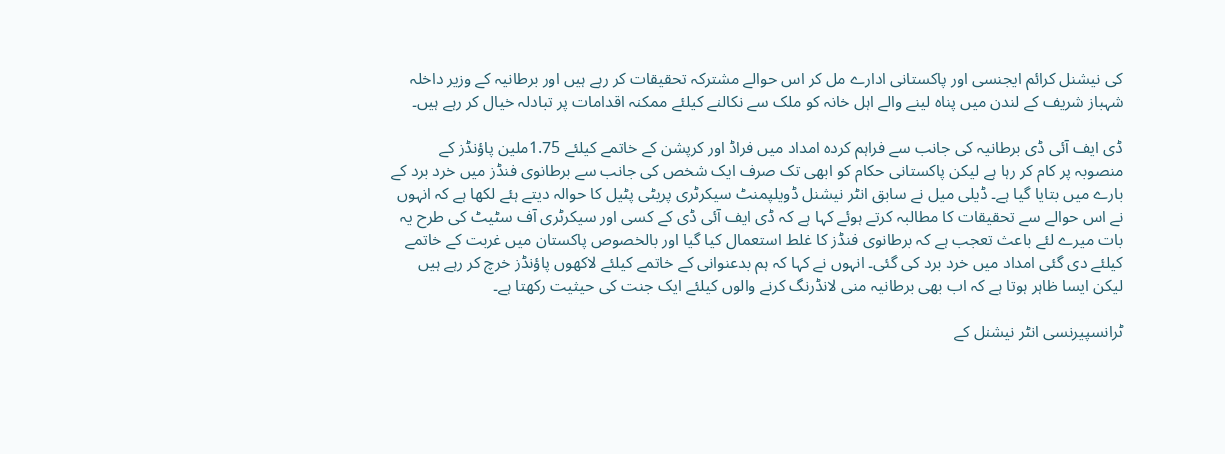کی نیشنل کرائم ایجنسی اور پاکستانی ادارے مل کر اس حوالے مشترکہ تحقیقات کر رہے ہیں اور برطانیہ کے وزیر داخلہ شہباز شریف کے لندن میں پناہ لینے والے اہل خانہ کو ملک سے نکالنے کیلئے ممکنہ اقدامات پر تبادلہ خیال کر رہے ہیں۔

ڈی ایف آئی ڈی برطانیہ کی جانب سے فراہم کردہ امداد میں فراڈ اور کرپشن کے خاتمے کیلئے 1.75ملین پاؤنڈز کے منصوبہ پر کام کر رہا ہے لیکن پاکستانی حکام کو ابھی تک صرف ایک شخص کی جانب سے برطانوی فنڈز میں خرد برد کے بارے میں بتایا گیا ہے۔ ڈیلی میل نے سابق انٹر نیشنل ڈویلپمنٹ سیکرٹری پریٹی پٹیل کا حوالہ دیتے ہئے لکھا ہے کہ انہوں نے اس حوالے سے تحقیقات کا مطالبہ کرتے ہوئے کہا ہے کہ ڈی ایف آئی ڈی کے کسی اور سیکرٹری آف سٹیٹ کی طرح یہ بات میرے لئے باعث تعجب ہے کہ برطانوی فنڈز کا غلط استعمال کیا گیا اور بالخصوص پاکستان میں غربت کے خاتمے کیلئے دی گئی امداد میں خرد برد کی گئی۔ انہوں نے کہا کہ ہم بدعنوانی کے خاتمے کیلئے لاکھوں پاؤنڈز خرچ کر رہے ہیں لیکن ایسا ظاہر ہوتا ہے کہ اب بھی برطانیہ منی لانڈرنگ کرنے والوں کیلئے ایک جنت کی حیثیت رکھتا ہے۔

ٹرانسپیرنسی انٹر نیشنل کے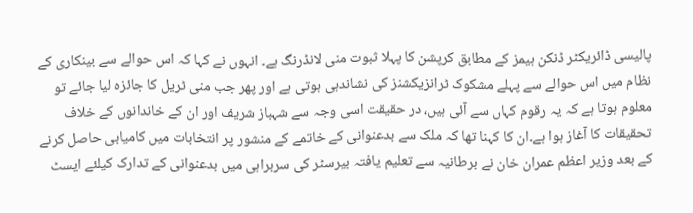پالیسی ڈائریکٹر ڈنکن ہیمز کے مطابق کرپشن کا پہلا ثبوت منی لانڈرنگ ہے۔ انہوں نے کہا کہ اس حوالے سے بینکاری کے نظام میں اس حوالے سے پہلے مشکوک ٹرانزیکشنز کی نشاندہی ہوتی ہے اور پھر جب منی ٹریل کا جائزہ لیا جائے تو معلوم ہوتا ہے کہ یہ رقوم کہاں سے آئی ہیں، در حقیقت اسی وجہ سے شہباز شریف اور ان کے خاندانوں کے خلاف تحقیقات کا آغاز ہوا ہے۔ان کا کہنا تھا کہ ملک سے بدعنوانی کے خاتمے کے منشور پر انتخابات میں کامیابی حاصل کرنے کے بعد وزیر اعظم عمران خان نے برطانیہ سے تعلیم یافتہ بیرسٹر کی سربراہی میں بدعنوانی کے تدارک کیلئے ایسٹ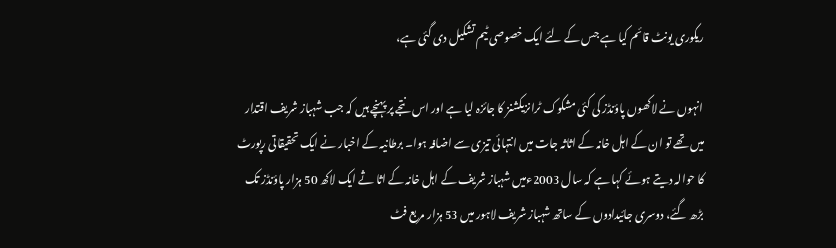ریکوری یونٹ قائم کیا ہے جس کے لئے ایک خصوصی ٹیم تشکیل دی گئی ہے،

انہوں نے لاکھوں پاؤنڈز کی کئی مشکوک ٹرانزیکشنز کا جائزہ لیا ہے اور اس نتجے پر پہنچے ہیں کہ جب شہباز شریف اقتدار میں تھے تو ان کے اہل خانہ کے اثاثہ جات میں انتہائی تیزی سے اضافہ ہوا۔ برطانیہ کے اخبار نے ایک تحقیقاتی رپورٹ کا حوالہ دیتے ہوئے کہا ہے کہ سال 2003ءمیں شہباز شریف کے اہل خانہ کے اثا ثے ایک لاکھ 50 ہزار پاؤنڈز تک بڑھ گئے، دوسری جائیدادوں کے ساتھ شہباز شریف لاہور میں 53 ہزار مربع فٹ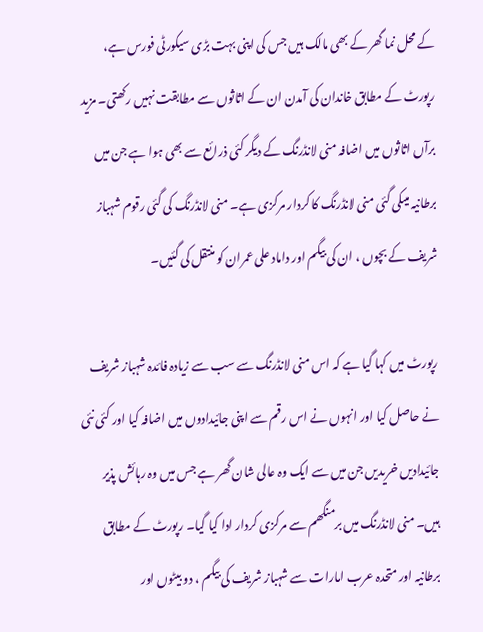کے محل نما گھر کے بھی مالک ہیں جس کی اپنی بہت بڑی سیکورٹی فورس ہے، رپورٹ کے مطابق خاندان کی آمدن ان کے اثاثوں سے مطابقت نہیں رکھتی۔ مزید برآں اثاثوں میں اضافہ منی لانڈرنگ کے دیگر کئی ذرائع سے بھی ہوا ہے جن میں برطانیہ میںکی گئی منی لانڈرنگ کا کردار مرکزی ہے۔ منی لانڈرنگ کی گئی رقوم شہباز شریف کے بچوں ، ان کی بیگم اور داماد علی عمران کو منتقل کی گئیں۔

رپورٹ میں کہا گیا ہے کہ اس منی لانڈرنگ سے سب سے زیادہ فائدہ شہباز شریف نے حاصل کیا اور انہوں نے اس رقم سے اپنی جائیدادوں میں اضافہ کیا اور کئی نئی جائیدادیں خریدیں جن میں سے ایک وہ عالی شان گھر ہے جس میں وہ رہائش پذیر ہیں۔ منی لانڈرنگ میں برمنگھم سے مرکزی کردار ادا کیا گیا۔ رپورٹ کے مطابق برطانیہ اور متحدہ عرب امارات سے شہباز شریف کی بیگم ، دو بیٹوں اور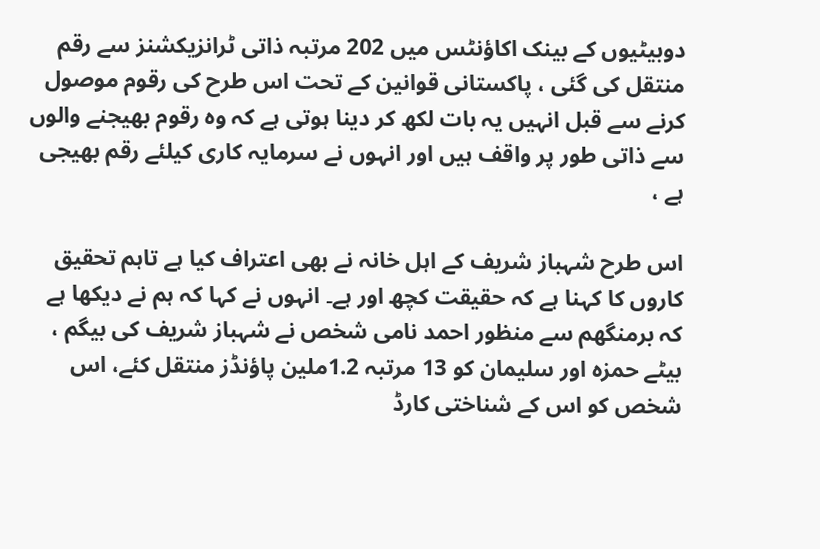دوبیٹیوں کے بینک اکاؤنٹس میں 202 مرتبہ ذاتی ٹرانزیکشنز سے رقم منتقل کی گئی ، پاکستانی قوانین کے تحت اس طرح کی رقوم موصول کرنے سے قبل انہیں یہ بات لکھ کر دینا ہوتی ہے کہ وہ رقوم بھیجنے والوں سے ذاتی طور پر واقف ہیں اور انہوں نے سرمایہ کاری کیلئے رقم بھیجی ہے ،

اس طرح شہباز شریف کے اہل خانہ نے بھی اعتراف کیا ہے تاہم تحقیق کاروں کا کہنا ہے کہ حقیقت کچھ اور ہے۔ انہوں نے کہا کہ ہم نے دیکھا ہے کہ برمنگھم سے منظور احمد نامی شخص نے شہباز شریف کی بیگم ، بیٹے حمزہ اور سلیمان کو 13 مرتبہ 1.2ملین پاؤنڈز منتقل کئے، اس شخص کو اس کے شناختی کارڈ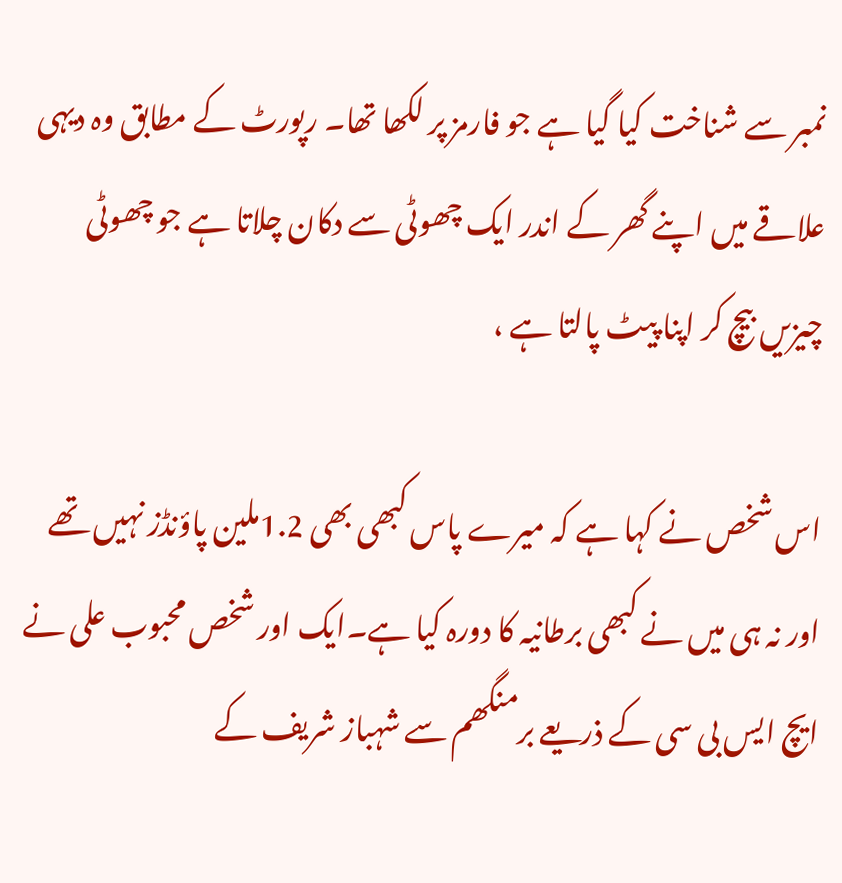نمبر سے شناخت کیا گیا ہے جو فارمز پر لکھا تھا۔ رپورٹ کے مطابق وہ دیہی علاقے میں اپنے گھر کے اندر ایک چھوٹی سے دکان چلاتا ہے جو چھوٹی چیزیں بیچ کر اپنا پیٹ پالتا ہے ،

اس شخص نے کہا ہے کہ میرے پاس کبھی بھی 1.2ملین پاؤنڈز نہیں تھے اور نہ ہی میں نے کبھی برطانیہ کا دورہ کیا ہے۔ایک اور شخص محبوب علی نے ایچ ایس بی سی کے ذریعے برمنگھم سے شہباز شریف کے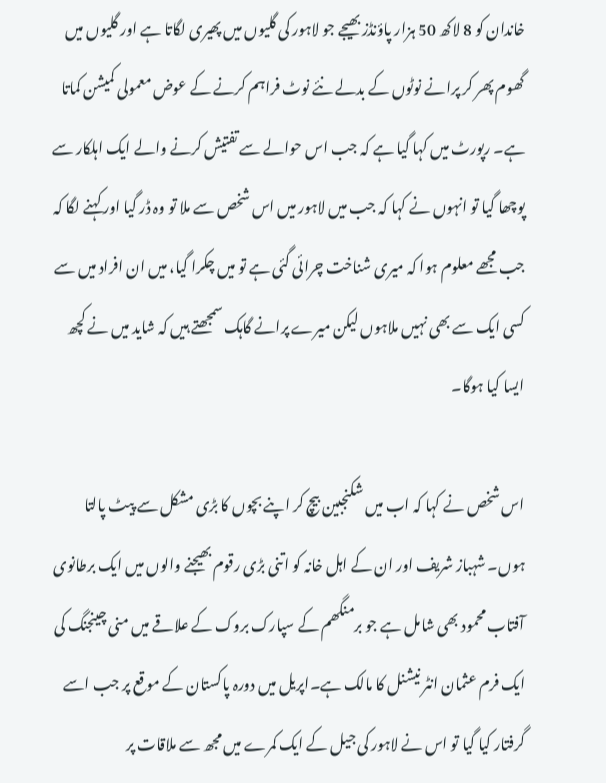خاندان کو 8 لاکھ 50 ہزار پاؤنڈز بھیجے جو لاہور کی گلیوں میں پھیری لگاتا ہے اور گلیوں میں گھوم پھر کر پرانے نوٹوں کے بدلے نئے نوٹ فراہم کرنے کے عوض معمولی کمیشن کماتا ہے۔ رپورٹ میں کہا گیا ہے کہ جب اس حوالے سے تفتیش کرنے والے ایک اہلکار سے پوچھا گیا تو انہوں نے کہا کہ جب میں لاہور میں اس شخص سے ملا تو وہ ڈر گیا اور کہنے لگا کہ جب مجھے معلوم ہوا کہ میری شناخت چرائی گئی ہے تو میں چکرا گیا، میں ان افراد میں سے کسی ایک سے بھی نہیں ملاہوں لیکن میرے پرانے گاہک سمجھتے ہیں کہ شاید میں نے کچھ ایسا کیا ہوگا۔

اس شخص نے کہا کہ اب میں شکنجبین بیچ کر اپنے بچوں کا بڑی مشکل سے پیٹ پالتا ہوں۔ شہباز شریف اور ان کے اہل خانہ کو اتنی بڑی رقوم بھیجنے والوں میں ایک برطانوی آفتاب محمود بھی شامل ہے جو برمنگھم کے سپارک بروک کے علاقے میں منی چینجنگ کی ایک فرم عثمان انٹر نیشنل کا مالک ہے۔اپریل میں دورہ پاکستان کے موقع پر جب اسے گرفتار کیا گیا تو اس نے لاہور کی جیل کے ایک کمرے میں مجھ سے ملاقات پر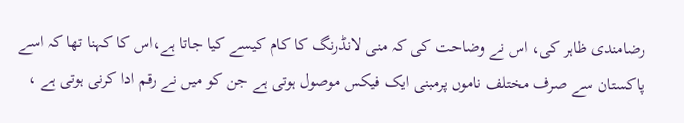رضامندی ظاہر کی، اس نے وضاحت کی کہ منی لانڈرنگ کا کام کیسے کیا جاتا ہے،اس کا کہنا تھا کہ اسے پاکستان سے صرف مختلف ناموں پرمبنی ایک فیکس موصول ہوتی ہے جن کو میں نے رقم ادا کرنی ہوتی ہے ،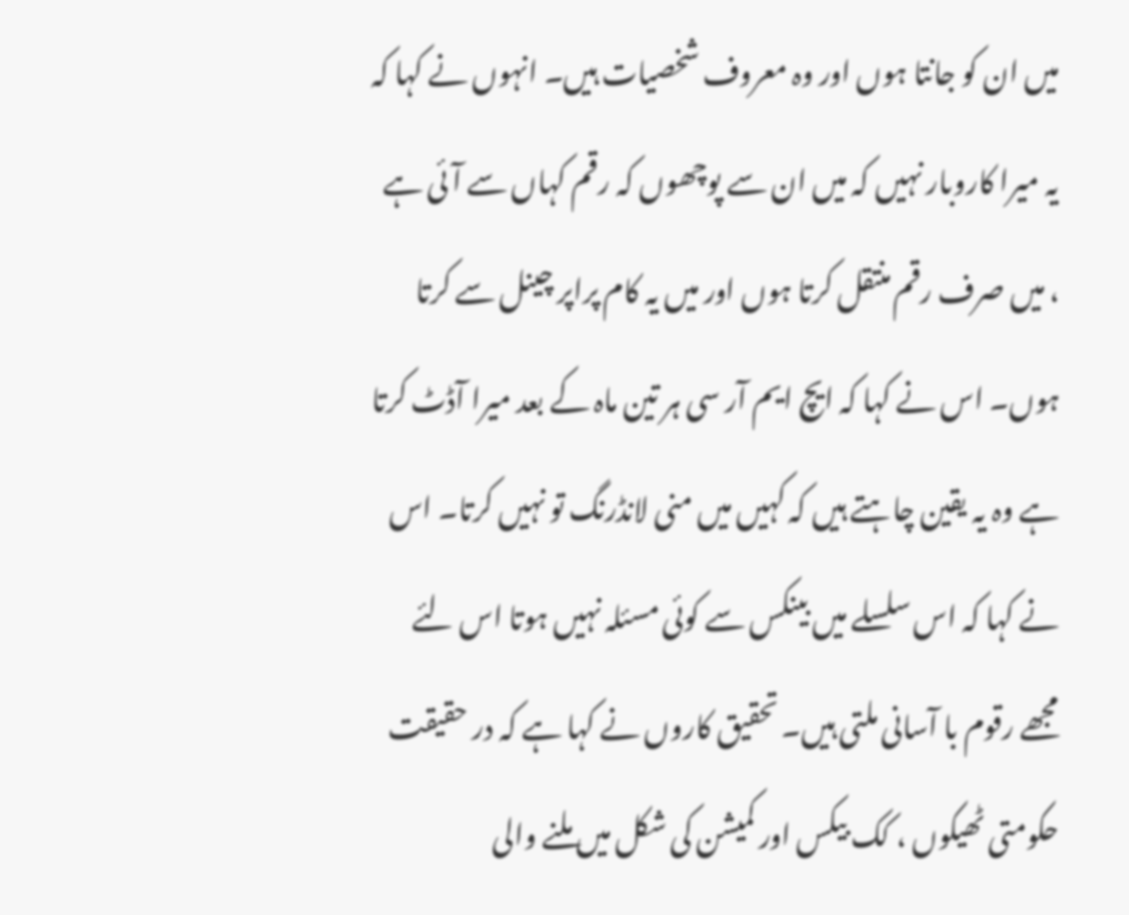میں ان کو جانتا ہوں اور وہ معروف شخصیات ہیں۔ انہوں نے کہا کہ یہ میرا کاروبار نہیں کہ میں ان سے پوچھوں کہ رقم کہاں سے آئی ہے ، میں صرف رقم منتقل کرتا ہوں اور میں یہ کام پراپر چینل سے کرتا ہوں۔ اس نے کہا کہ ایچ ایم آر سی ہر تین ماہ کے بعد میرا آڈٹ کرتا ہے وہ یہ یقین چاہتے ہیں کہ کہیں میں منی لانڈرنگ تو نہیں کرتا۔ اس نے کہا کہ اس سلسلے میں بینکس سے کوئی مسئلہ نہیں ہوتا اس لئے مجھے رقوم با آسانی ملتی ہیں۔ تحقیق کاروں نے کہا ہے کہ در حقیقت حکومتی ٹھیکوں ، کک بیکس اور کمیشن کی شکل میں ملنے والی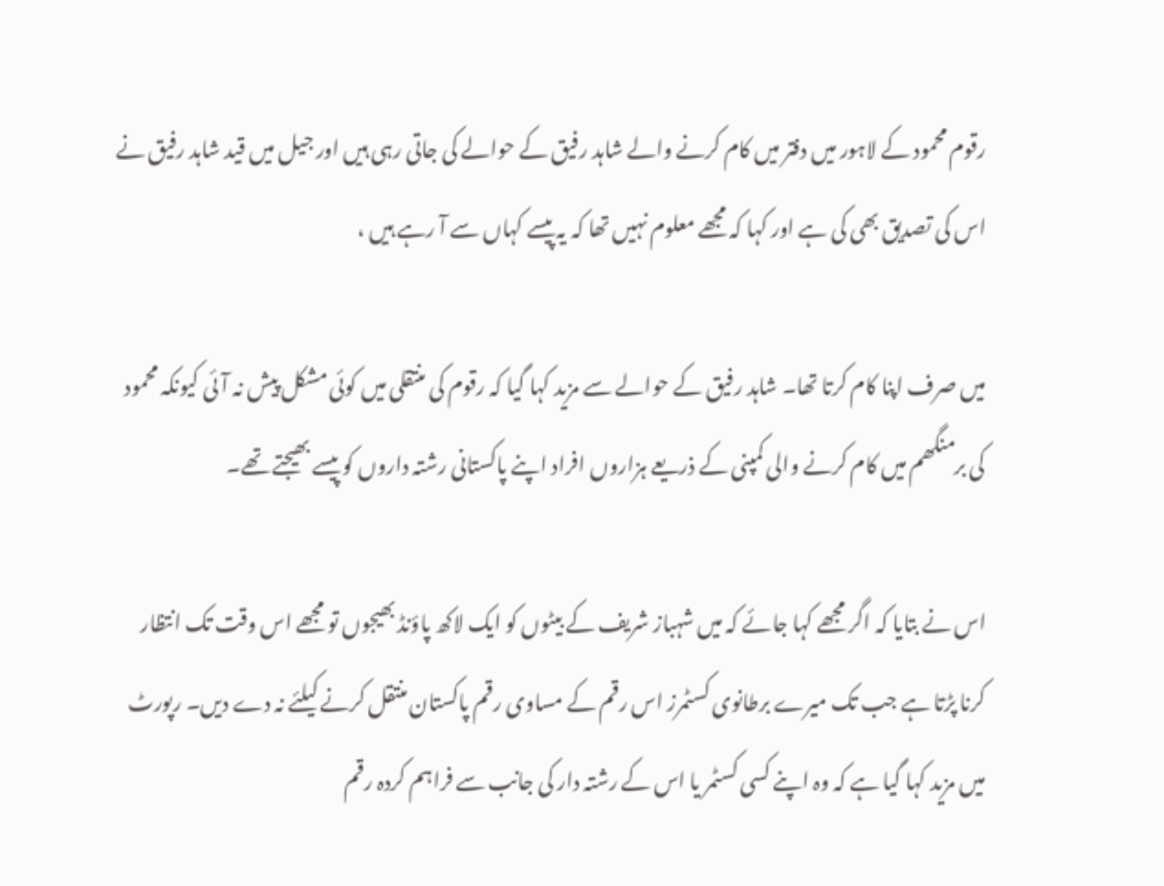رقوم محمود کے لاہور میں دفتر میں کام کرنے والے شاہد رفیق کے حوالے کی جاتی رہی ہیں اور جیل میں قید شاہد رفیق نے اس کی تصدیق بھی کی ہے اور کہا کہ مجھے معلوم نہیں تھا کہ یہ پیسے کہاں سے آ رہے ہیں ،

میں صرف اپنا کام کرتا تھا۔ شاہد رفیق کے حوالے سے مزید کہا گیا کہ رقوم کی منتقلی میں کوئی مشکل پیش نہ آئی کیونکہ محمود کی برمنگھم میں کام کرنے والی کمپنی کے ذریعے ہزاروں افراد اپنے پاکستانی رشتہ داروں کو پیسے بھیجتے تھے۔

اس نے بتایا کہ اگر مجھے کہا جائے کہ میں شہباز شریف کے بیٹوں کو ایک لاکھ پاؤنڈ بھیجوں تو مجھے اس وقت تک انتظار کرنا پڑتا ہے جب تک میرے برطانوی کسٹمرز اس رقم کے مساوی رقم پاکستان منتقل کرنے کیلئے نہ دے دیں۔ رپورٹ میں مزید کہا گیا ہے کہ وہ اپنے کسی کسٹمر یا اس کے رشتہ دار کی جانب سے فراہم کردہ رقم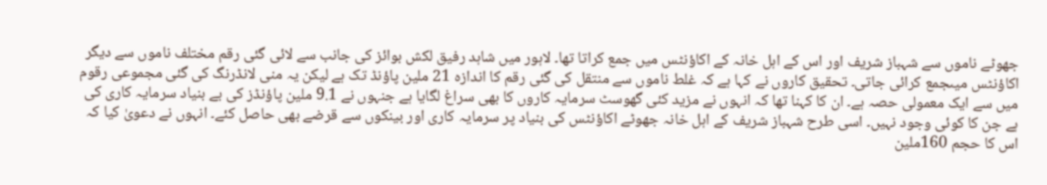جھوٹے ناموں سے شہباز شریف اور اس کے اہل خانہ کے اکاؤنٹس میں جمع کراتا تھا۔ لاہور میں شاہد رفیق لکش بوائز کی جانب سے لائی گئی رقم مختلف ناموں سے دیگر اکاؤنٹس میںجمع کرائی جاتی۔ تحقیق کاروں نے کہا ہے کہ غلط ناموں سے منتقل کی گئی رقم کا اندازہ 21 ملین پاؤنڈ تک ہے لیکن یہ منی لانڈرنگ کی گئی مجموعی رقوم میں سے ایک معمولی حصہ ہے۔ ان کا کہنا تھا کہ انہوں نے مزید کئی گھوسٹ سرمایہ کاروں کا بھی سراغ لگایا ہے جنہوں نے 9.1 ملین پاؤنڈز کی بے بنیاد سرمایہ کاری کی ہے جن کا کوئی وجود نہیں۔ اسی طرح شہباز شریف کے اہل خانہ جھوٹے اکاؤنٹس کی بنیاد پر سرمایہ کاری اور بینکوں سے قرضے بھی حاصل کئے۔ انہوں نے دعویٰ کیا کہ اس کا حجم 160ملین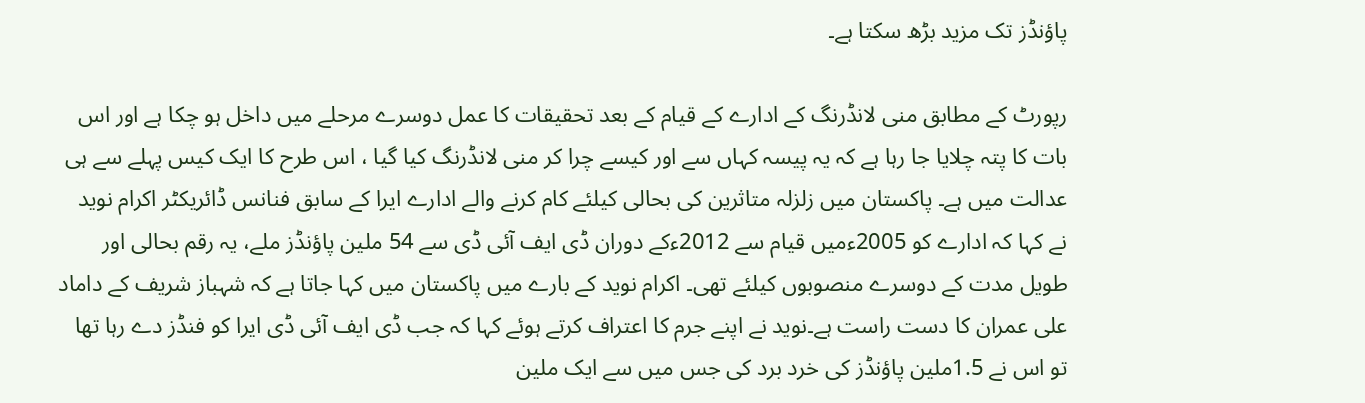پاؤنڈز تک مزید بڑھ سکتا ہے۔

رپورٹ کے مطابق منی لانڈرنگ کے ادارے کے قیام کے بعد تحقیقات کا عمل دوسرے مرحلے میں داخل ہو چکا ہے اور اس بات کا پتہ چلایا جا رہا ہے کہ یہ پیسہ کہاں سے اور کیسے چرا کر منی لانڈرنگ کیا گیا ، اس طرح کا ایک کیس پہلے سے ہی عدالت میں ہے۔ پاکستان میں زلزلہ متاثرین کی بحالی کیلئے کام کرنے والے ادارے ایرا کے سابق فنانس ڈائریکٹر اکرام نوید نے کہا کہ ادارے کو 2005ءمیں قیام سے 2012ءکے دوران ڈی ایف آئی ڈی سے 54 ملین پاؤنڈز ملے، یہ رقم بحالی اور طویل مدت کے دوسرے منصوبوں کیلئے تھی۔ اکرام نوید کے بارے میں پاکستان میں کہا جاتا ہے کہ شہباز شریف کے داماد علی عمران کا دست راست ہے۔نوید نے اپنے جرم کا اعتراف کرتے ہوئے کہا کہ جب ڈی ایف آئی ڈی ایرا کو فنڈز دے رہا تھا تو اس نے 1.5ملین پاؤنڈز کی خرد برد کی جس میں سے ایک ملین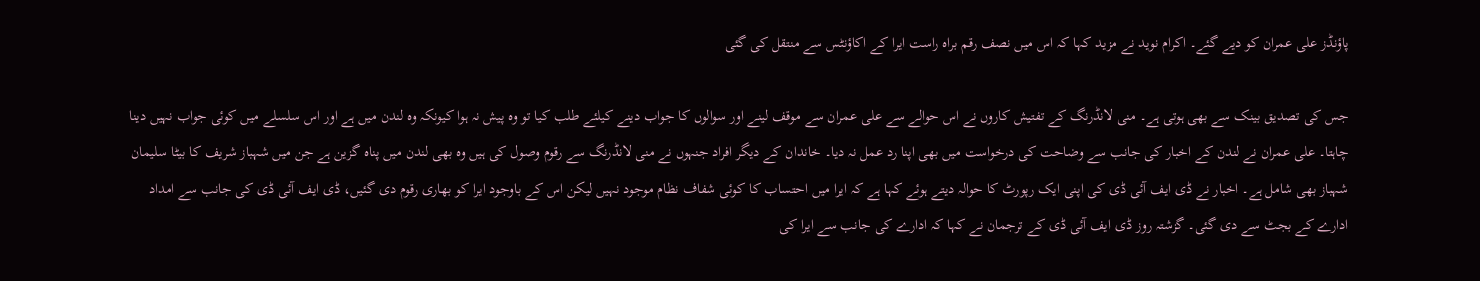پاؤنڈز علی عمران کو دیے گئے۔ اکرام نوید نے مزید کہا کہ اس میں نصف رقم براہ راست ایرا کے اکاؤنٹس سے منتقل کی گئی

جس کی تصدیق بینک سے بھی ہوتی ہے۔ منی لانڈرنگ کے تفتیش کاروں نے اس حوالے سے علی عمران سے موقف لینے اور سوالوں کا جواب دینے کیلئے طلب کیا تو وہ پیش نہ ہوا کیونکہ وہ لندن میں ہے اور اس سلسلے میں کوئی جواب نہیں دینا چاہتا۔ علی عمران نے لندن کے اخبار کی جانب سے وضاحت کی درخواست میں بھی اپنا رد عمل نہ دیا۔ خاندان کے دیگر افراد جنہوں نے منی لانڈرنگ سے رقوم وصول کی ہیں وہ بھی لندن میں پناہ گزین ہے جن میں شہباز شریف کا بیٹا سلیمان شہباز بھی شامل ہے۔ اخبار نے ڈی ایف آئی ڈی کی اپنی ایک رپورٹ کا حوالہ دیتے ہوئے کہا ہے کہ ایرا میں احتساب کا کوئی شفاف نظام موجود نہیں لیکن اس کے باوجود ایرا کو بھاری رقوم دی گئیں، ڈی ایف آئی ڈی کی جانب سے امداد ادارے کے بجٹ سے دی گئی۔ گزشتہ روز ڈی ایف آئی ڈی کے ترجمان نے کہا کہ ادارے کی جانب سے ایرا کی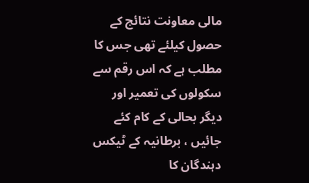مالی معاونت نتائج کے حصول کیلئے تھی جس کا مطلب ہے کہ اس رقم سے سکولوں کی تعمیر اور دیگر بحالی کے کام کئے جائیں ، برطانیہ کے ٹیکس دہندگان کا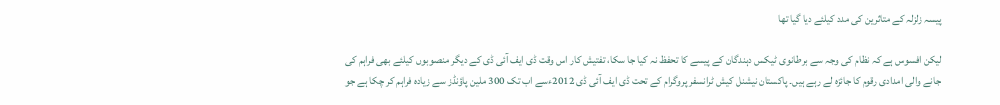پیسہ زلزلہ کے متاثرین کی مدد کیلئے دیا گیا تھا

لیکن افسوس ہے کہ نظام کی وجہ سے برطانوی ٹیکس دہندگان کے پیسے کا تحفظ نہ کیا جا سکا، تفتیش کار اس وقت ڈی ایف آئی ڈی کے دیگر منصوبوں کیلئے بھی فراہم کی جانے والی امدادی رقوم کا جائزہ لے رہے ہیں۔ پاکستان نیشنل کیش ٹرانسفر پروگرام کے تحت ڈی ایف آئی ڈی 2012ءسے اب تک 300 ملین پاؤنڈز سے زیادہ فراہم کر چکا ہے جو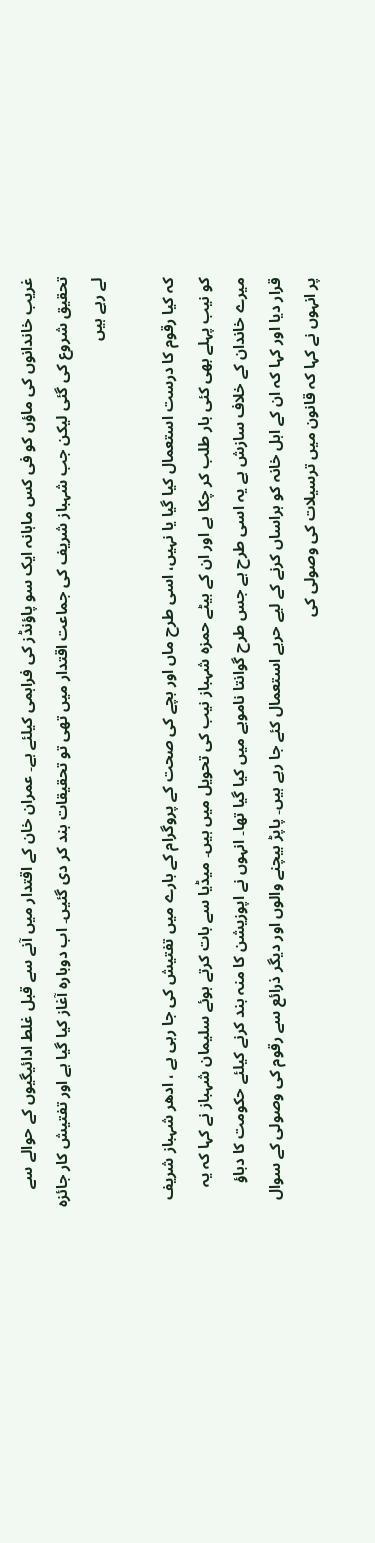غریب خاندانوں کی ماؤں کو فی کس ماہانہ ایک سو پاؤنڈز کی فراہمی کیلئے ہے۔ عمران خان کے اقتدار میں آنے سے قبل غلط ادائیگیوں کے حوالے سے تحقیق شروع کی گئی لیکن جب شہباز شریف کی جماعت اقتدار میں تھی تو تحقیقات بند کر دی گئیں۔ اب دوبارہ آغاز کیا گیا ہے اور تفتیش کار جائزہ لے رہے ہیں

کہ کیا رقوم کا درست استعمال کیا گیا یا نہیں، اسی طرح ماں اور بچے کی صحت کے پروگرام کے بارے میں تفتیش کی جا رہی ہے ، ادھر شہباز شریف کو نیب پہلے بھی کئی بار طلب کر چکا ہے اور ان کے بیٹے حمزہ شہباز نیب کی تحویل میں ہیں۔ میڈیا سے بات کرتے ہوئے سلیمان شہباز نے کہا کہ یہ میرے خاندان کے خلاف سازش ہے یہ اسی طرح ہے جس طرح گوانتا ناموبے میں کیا گیا تھا۔ انہوں نے اپوزیشن کا منہ بند کرنے کیلئے حکومت کا دباؤ قرار دیا اور کہا کہ ان کے اہل خانہ کو ہراساں کرنے کے لیے حربے استعمال کئے جا رہے ہیں۔ پاپڑ بیچنے والوں اور دیگر ذرائع سے رقوم کی وصولی کے سوال پر انہوں نے کہا کہ قانون میں ترسیلات کی وصولی کی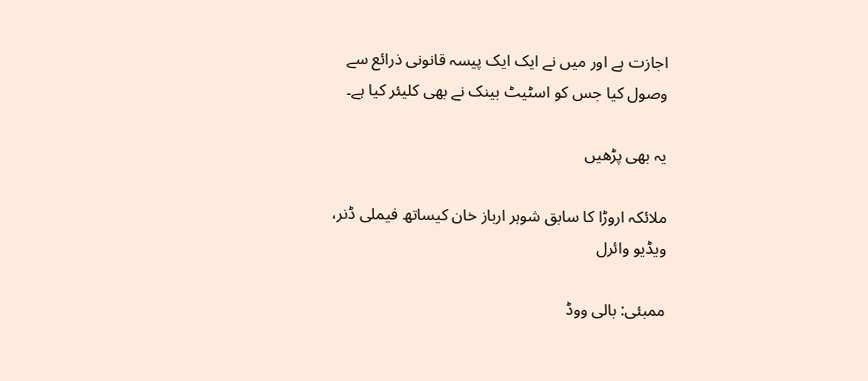اجازت ہے اور میں نے ایک ایک پیسہ قانونی ذرائع سے وصول کیا جس کو اسٹیٹ بینک نے بھی کلیئر کیا ہے۔

یہ بھی پڑھیں

ملائکہ اروڑا کا سابق شوہر ارباز خان کیساتھ فیملی ڈنر، ویڈیو وائرل

ممبئی: بالی ووڈ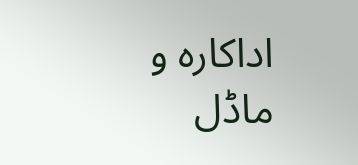اداکارہ و ماڈل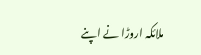ملائکہ اروڑا نے اپنے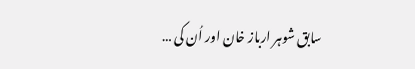سابق شوہر ارباز خان اور اُن کی …